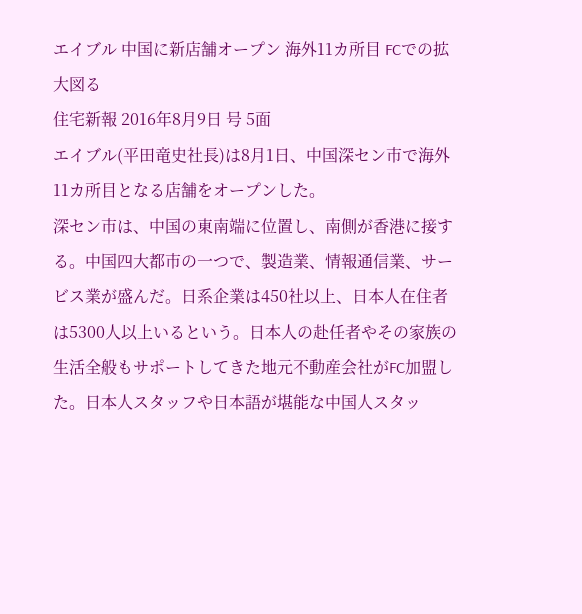エイブル 中国に新店舗オープン 海外11カ所目 FCでの拡大図る
住宅新報 2016年8月9日 号 5面
エイブル(平田竜史社長)は8月1日、中国深セン市で海外11カ所目となる店舗をオープンした。
深セン市は、中国の東南端に位置し、南側が香港に接する。中国四大都市の一つで、製造業、情報通信業、サービス業が盛んだ。日系企業は450社以上、日本人在住者は5300人以上いるという。日本人の赴任者やその家族の生活全般もサポートしてきた地元不動産会社がFC加盟した。日本人スタッフや日本語が堪能な中国人スタッ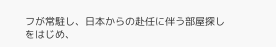フが常駐し、日本からの赴任に伴う部屋探しをはじめ、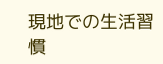現地での生活習慣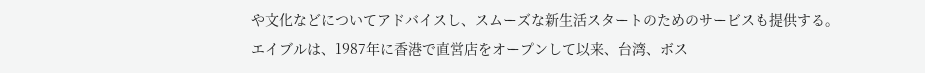や文化などについてアドバイスし、スムーズな新生活スタートのためのサービスも提供する。
エイブルは、1987年に香港で直営店をオープンして以来、台湾、ボス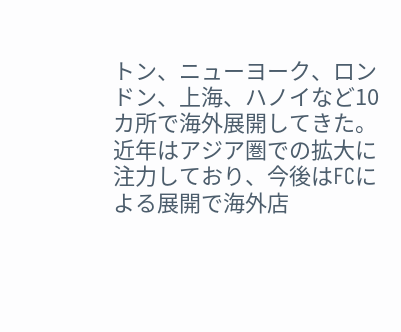トン、ニューヨーク、ロンドン、上海、ハノイなど10カ所で海外展開してきた。近年はアジア圏での拡大に注力しており、今後はFCによる展開で海外店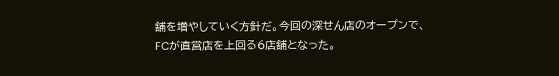舗を増やしていく方針だ。今回の深せん店のオープンで、FCが直営店を上回る6店舗となった。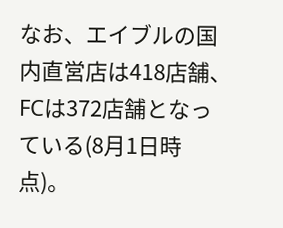なお、エイブルの国内直営店は418店舗、FCは372店舗となっている(8月1日時点)。